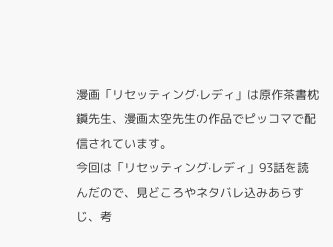漫画「リセッティング·レディ」は原作茶書枕鎭先生、漫画太空先生の作品でピッコマで配信されています。
今回は「リセッティング·レディ」93話を読んだので、見どころやネタバレ込みあらすじ、考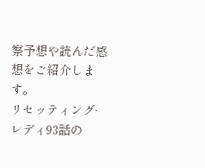察予想や読んだ感想をご紹介します。
リセッティング·レディ93話の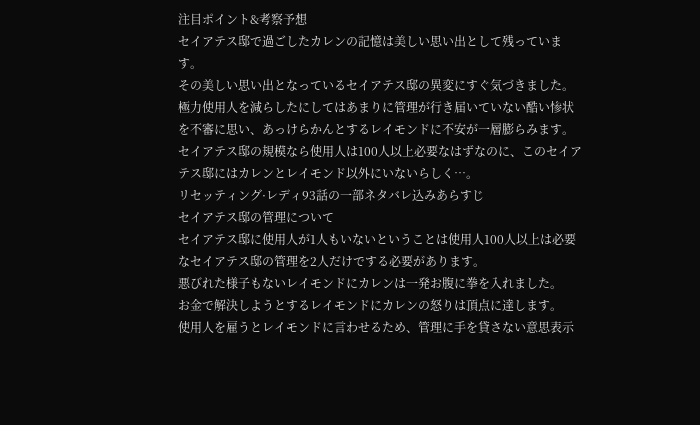注目ポイント&考察予想
セイアテス邸で過ごしたカレンの記憶は美しい思い出として残っています。
その美しい思い出となっているセイアテス邸の異変にすぐ気づきました。
極力使用人を減らしたにしてはあまりに管理が行き届いていない酷い惨状を不審に思い、あっけらかんとするレイモンドに不安が一層膨らみます。
セイアテス邸の規模なら使用人は100人以上必要なはずなのに、このセイアテス邸にはカレンとレイモンド以外にいないらしく…。
リセッティング·レディ93話の一部ネタバレ込みあらすじ
セイアテス邸の管理について
セイアテス邸に使用人が1人もいないということは使用人100人以上は必要なセイアテス邸の管理を2人だけでする必要があります。
悪びれた様子もないレイモンドにカレンは一発お腹に拳を入れました。
お金で解決しようとするレイモンドにカレンの怒りは頂点に達します。
使用人を雇うとレイモンドに言わせるため、管理に手を貸さない意思表示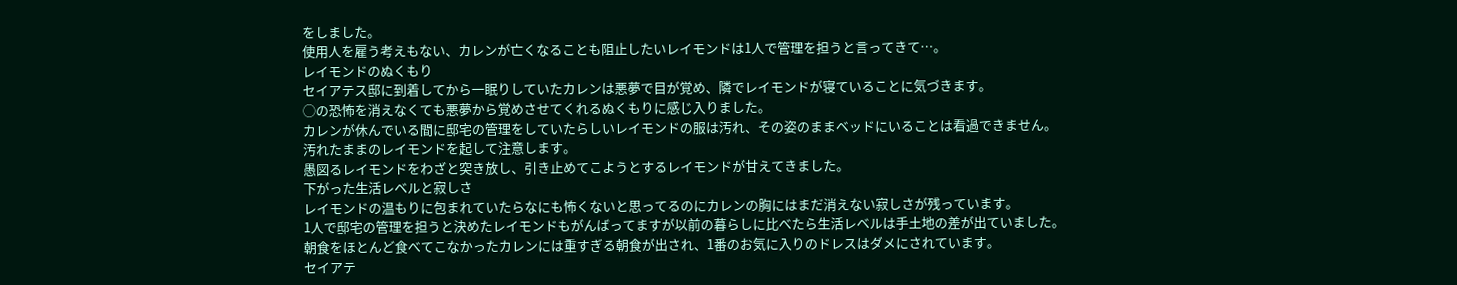をしました。
使用人を雇う考えもない、カレンが亡くなることも阻止したいレイモンドは1人で管理を担うと言ってきて…。
レイモンドのぬくもり
セイアテス邸に到着してから一眠りしていたカレンは悪夢で目が覚め、隣でレイモンドが寝ていることに気づきます。
◯の恐怖を消えなくても悪夢から覚めさせてくれるぬくもりに感じ入りました。
カレンが休んでいる間に邸宅の管理をしていたらしいレイモンドの服は汚れ、その姿のままベッドにいることは看過できません。
汚れたままのレイモンドを起して注意します。
愚図るレイモンドをわざと突き放し、引き止めてこようとするレイモンドが甘えてきました。
下がった生活レベルと寂しさ
レイモンドの温もりに包まれていたらなにも怖くないと思ってるのにカレンの胸にはまだ消えない寂しさが残っています。
1人で邸宅の管理を担うと決めたレイモンドもがんばってますが以前の暮らしに比べたら生活レベルは手土地の差が出ていました。
朝食をほとんど食べてこなかったカレンには重すぎる朝食が出され、1番のお気に入りのドレスはダメにされています。
セイアテ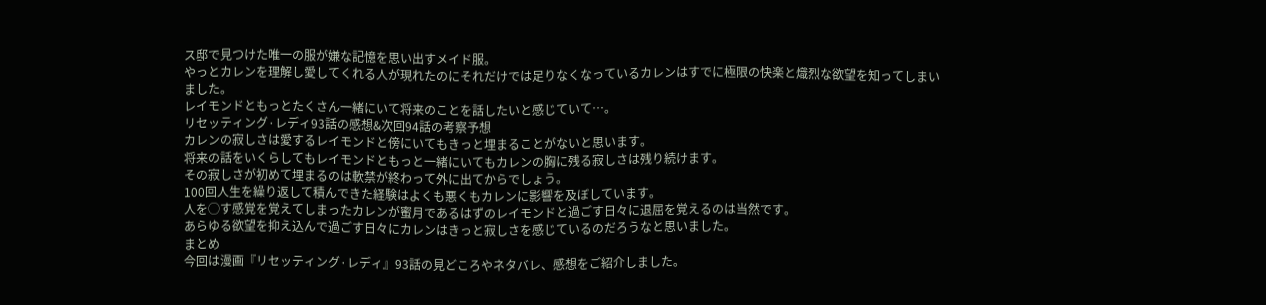ス邸で見つけた唯一の服が嫌な記憶を思い出すメイド服。
やっとカレンを理解し愛してくれる人が現れたのにそれだけでは足りなくなっているカレンはすでに極限の快楽と熾烈な欲望を知ってしまいました。
レイモンドともっとたくさん一緒にいて将来のことを話したいと感じていて…。
リセッティング·レディ93話の感想&次回94話の考察予想
カレンの寂しさは愛するレイモンドと傍にいてもきっと埋まることがないと思います。
将来の話をいくらしてもレイモンドともっと一緒にいてもカレンの胸に残る寂しさは残り続けます。
その寂しさが初めて埋まるのは軟禁が終わって外に出てからでしょう。
100回人生を繰り返して積んできた経験はよくも悪くもカレンに影響を及ぼしています。
人を◯す感覚を覚えてしまったカレンが蜜月であるはずのレイモンドと過ごす日々に退屈を覚えるのは当然です。
あらゆる欲望を抑え込んで過ごす日々にカレンはきっと寂しさを感じているのだろうなと思いました。
まとめ
今回は漫画『リセッティング·レディ』93話の見どころやネタバレ、感想をご紹介しました。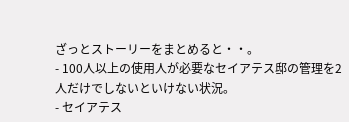ざっとストーリーをまとめると・・。
- 100人以上の使用人が必要なセイアテス邸の管理を2人だけでしないといけない状況。
- セイアテス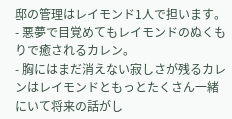邸の管理はレイモンド1人で担います。
- 悪夢で目覚めてもレイモンドのぬくもりで癒されるカレン。
- 胸にはまだ消えない寂しさが残るカレンはレイモンドともっとたくさん一緒にいて将来の話がし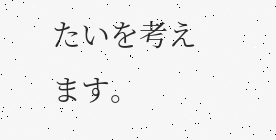たいを考えます。